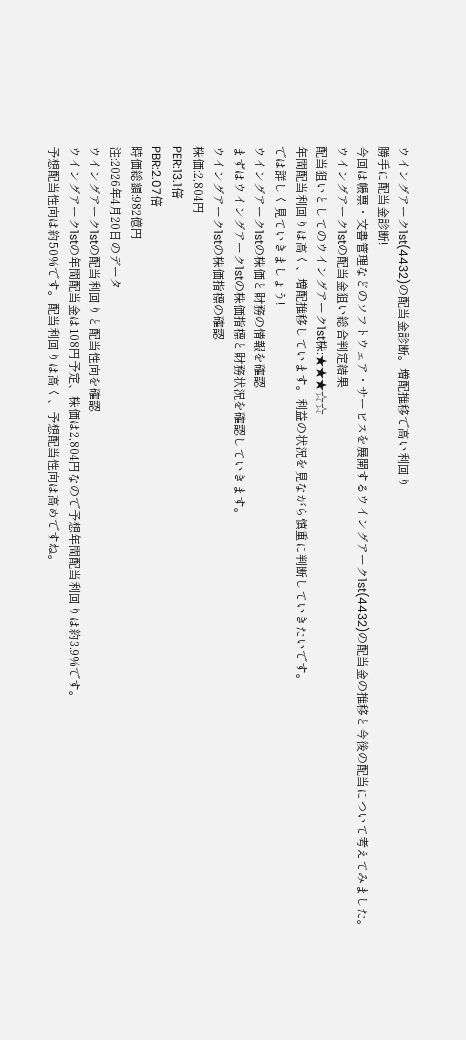ウイングアーク1st(4432)の配当金診断。増配推移で高い利回り
勝手に配当金診断!
今回は帳票・文書管理などのソフトウェア・サービスを展開するウイングアーク1st(4432)の配当金の推移と今後の配当について考えてみました。
ウイングアーク1stの配当金狙い総合判定結果
配当狙いとしてのウイングアーク1st株:★★★☆☆
年間配当利回りは高く、増配推移しています。利益の状況を見ながら慎重に判断していきたいです。
では詳しく見ていきましょう!
ウイングアーク1stの株価と財務の情報を確認
まずはウイングアーク1stの株価指標と財務状況を確認していきます。
ウイングアーク1stの株価指標の確認
株価:2,804円
PER:13.1倍
PBR:2.07倍
時価総額:982億円
注:2026年4月20日のデータ
ウイングアーク1stの配当利回りと配当性向を確認
ウイングアーク1stの年間配当金は108円予定、株価は2,804円なので予想年間配当利回りは約3.9%です。
予想配当性向は約50%です。配当利回りは高く、予想配当性向は高めですね。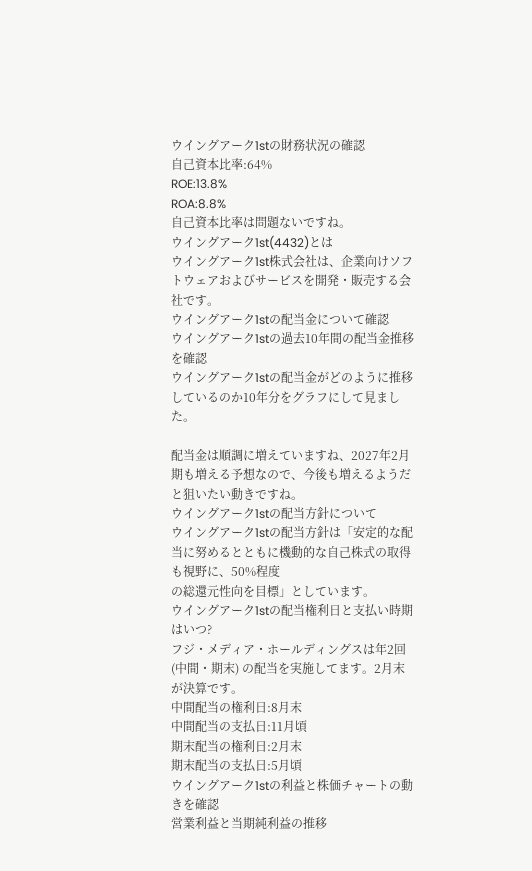ウイングアーク1stの財務状況の確認
自己資本比率:64%
ROE:13.8%
ROA:8.8%
自己資本比率は問題ないですね。
ウイングアーク1st(4432)とは
ウイングアーク1st株式会社は、企業向けソフトウェアおよびサービスを開発・販売する会社です。
ウイングアーク1stの配当金について確認
ウイングアーク1stの過去10年間の配当金推移を確認
ウイングアーク1stの配当金がどのように推移しているのか10年分をグラフにして見ました。

配当金は順調に増えていますね、2027年2月期も増える予想なので、今後も増えるようだと狙いたい動きですね。
ウイングアーク1stの配当方針について
ウイングアーク1stの配当方針は「安定的な配当に努めるとともに機動的な自己株式の取得も視野に、50%程度
の総還元性向を目標」としています。
ウイングアーク1stの配当権利日と支払い時期はいつ?
フジ・メディア・ホールディングスは年2回 (中間・期末) の配当を実施してます。2月末が決算です。
中間配当の権利日:8月末
中間配当の支払日:11月頃
期末配当の権利日:2月末
期末配当の支払日:5月頃
ウイングアーク1stの利益と株価チャートの動きを確認
営業利益と当期純利益の推移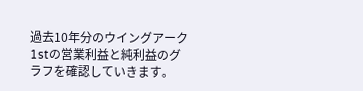過去10年分のウイングアーク1stの営業利益と純利益のグラフを確認していきます。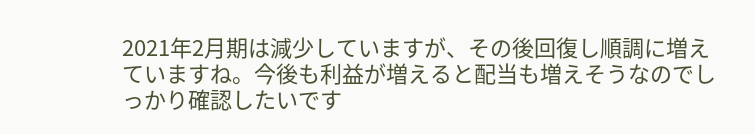2021年2月期は減少していますが、その後回復し順調に増えていますね。今後も利益が増えると配当も増えそうなのでしっかり確認したいです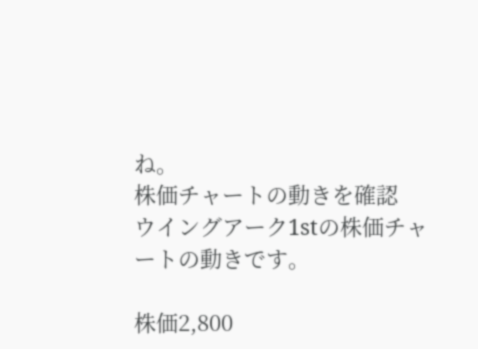ね。
株価チャートの動きを確認
ウイングアーク1stの株価チャートの動きです。

株価2,800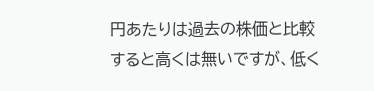円あたりは過去の株価と比較すると高くは無いですが、低く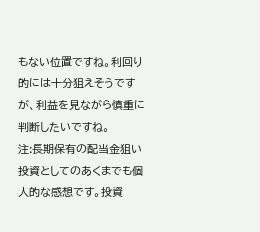もない位置ですね。利回り的には十分狙えそうですが、利益を見ながら慎重に判断したいですね。
注:長期保有の配当金狙い投資としてのあくまでも個人的な感想です。投資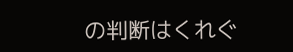の判断はくれぐ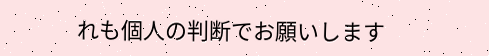れも個人の判断でお願いします